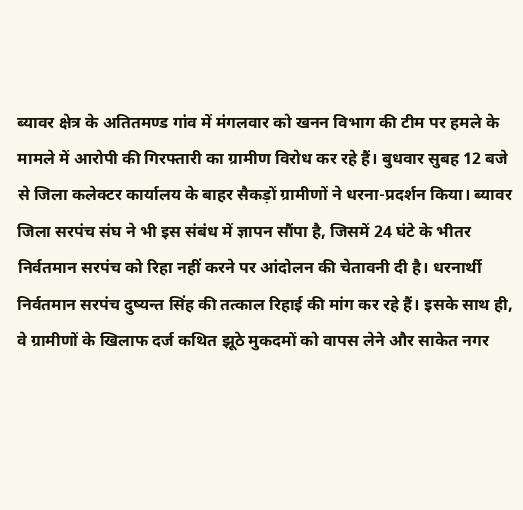ब्यावर क्षेत्र के अतितमण्ड गांव में मंगलवार को खनन विभाग की टीम पर हमले के मामले में आरोपी की गिरफ्तारी का ग्रामीण विरोध कर रहे हैं। बुधवार सुबह 12 बजे से जिला कलेक्टर कार्यालय के बाहर सैकड़ों ग्रामीणों ने धरना-प्रदर्शन किया। ब्यावर जिला सरपंच संघ ने भी इस संबंध में ज्ञापन सौंपा है, जिसमें 24 घंटे के भीतर निर्वतमान सरपंच को रिहा नहीं करने पर आंदोलन की चेतावनी दी है। धरनार्थी निर्वतमान सरपंच दुष्यन्त सिंह की तत्काल रिहाई की मांग कर रहे हैं। इसके साथ ही, वे ग्रामीणों के खिलाफ दर्ज कथित झूठे मुकदमों को वापस लेने और साकेत नगर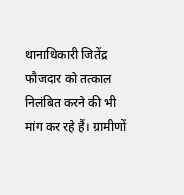थानाधिकारी जितेंद्र फौजदार को तत्काल निलंबित करने की भी मांग कर रहे हैं। ग्रामीणों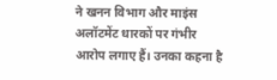ने खनन विभाग और माइंस अलॉटमेंट धारकों पर गंभीर आरोप लगाए हैं। उनका कहना है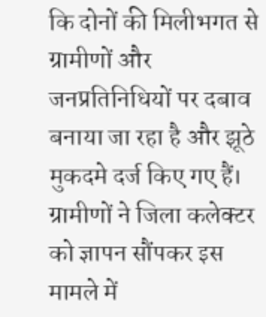कि दोनों की मिलीभगत से ग्रामीणों और जनप्रतिनिधियों पर दबाव बनाया जा रहा है और झूठे मुकदमे दर्ज किए गए हैं। ग्रामीणों ने जिला कलेक्टर को ज्ञापन सौंपकर इस मामले में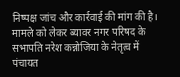निष्पक्ष जांच और कार्रवाई की मांग की है।
मामले को लेकर ब्यावर नगर परिषद के सभापति नरेश कन्नोजिया के नेतृत्व में पंचायत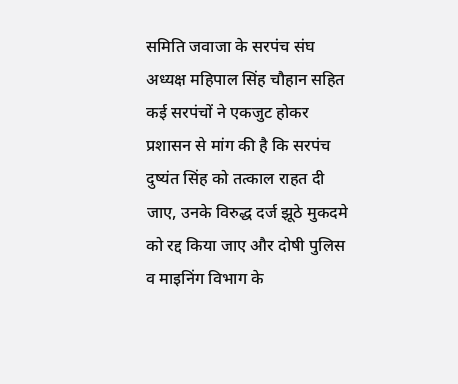समिति जवाजा के सरपंच संघ अध्यक्ष महिपाल सिंह चौहान सहित कई सरपंचों ने एकजुट होकर प्रशासन से मांग की है कि सरपंच दुष्यंत सिंह को तत्काल राहत दी जाए, उनके विरुद्ध दर्ज झूठे मुकदमे को रद्द किया जाए और दोषी पुलिस व माइनिंग विभाग के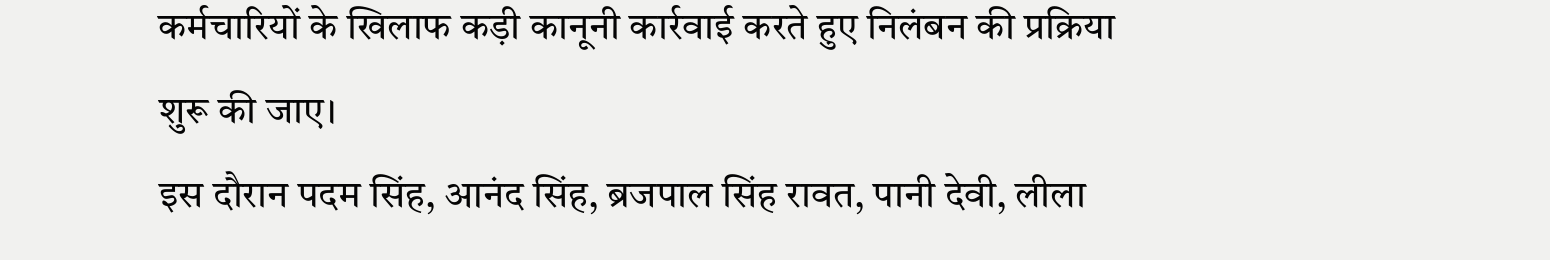कर्मचारियों के खिलाफ कड़ी कानूनी कार्रवाई करते हुए निलंबन की प्रक्रिया शुरू की जाए।
इस दौरान पदम सिंह, आनंद सिंह, ब्रजपाल सिंह रावत, पानी देवी, लीला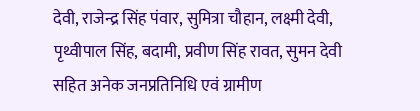देवी, राजेन्द्र सिंह पंवार, सुमित्रा चौहान, लक्ष्मी देवी, पृथ्वीपाल सिंह, बदामी, प्रवीण सिंह रावत, सुमन देवी सहित अनेक जनप्रतिनिधि एवं ग्रामीण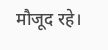मौजूद रहे।